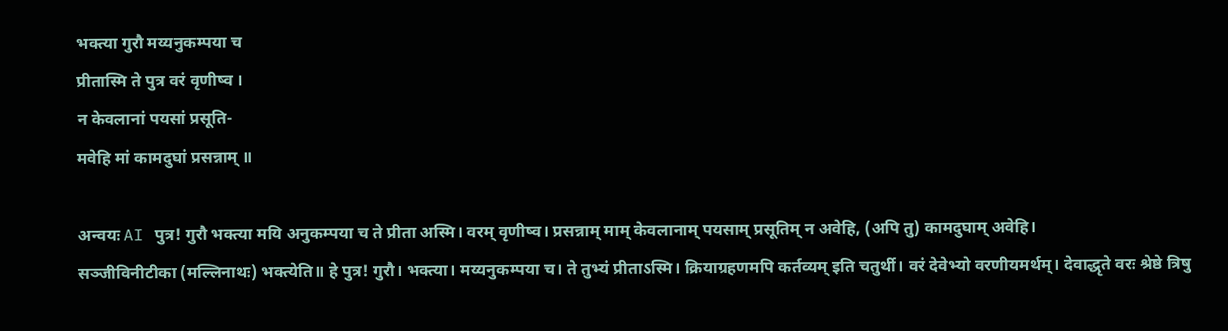भक्त्या गुरौ मय्यनुकम्पया च
प्रीतास्मि ते पुत्र वरं वृणीष्व ।
न केवलानां पयसां प्रसूति-
मवेहि मां कामदुघां प्रसन्नाम् ॥

अन्वयः AI पुत्र! गुरौ भक्त्या मयि अनुकम्पया च ते प्रीता अस्मि। वरम् वृणीष्व। प्रसन्नाम् माम् केवलानाम् पयसाम् प्रसूतिम् न अवेहि, (अपि तु) कामदुघाम् अवेहि।
सञ्जीविनीटीका (मल्लिनाथः) भक्त्येति॥ हे पुत्र! गुरौ। भक्त्या। मय्यनुकम्पया च। ते तुभ्यं प्रीताऽस्मि। क्रियाग्रहणमपि कर्तव्यम् इति चतुर्थी। वरं देवेभ्यो वरणीयमर्थम्। देवाद्धृते वरः श्रेष्ठे त्रिषु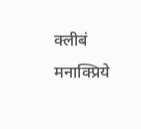क्लीबं मनाक्प्रिये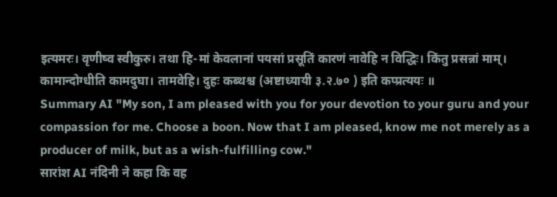इत्यमरः। वृणीष्व स्वीकुरु। तथा हि-मां केवलानां पयसां प्रसूतिं कारणं नावेहि न विद्धिः। किंतु प्रसन्नां माम्। कामान्दोग्धीति कामदुघा। तामवेहि। दुहः कब्थश्च (अष्टाध्यायी ३.२.७० ) इति कप्प्रत्ययः ॥
Summary AI "My son, I am pleased with you for your devotion to your guru and your compassion for me. Choose a boon. Now that I am pleased, know me not merely as a producer of milk, but as a wish-fulfilling cow."
सारांश AI नंदिनी ने कहा कि वह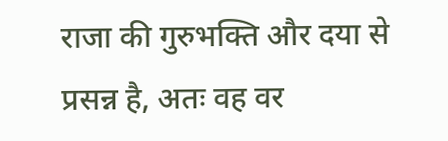राजा की गुरुभक्ति और दया से प्रसन्न है, अतः वह वर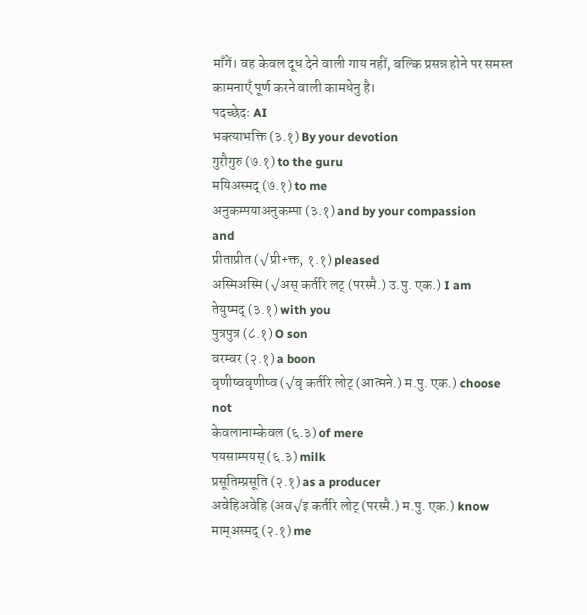माँगें। वह केवल दूध देने वाली गाय नहीं, बल्कि प्रसन्न होने पर समस्त कामनाएँ पूर्ण करने वाली कामधेनु है।
पदच्छेदः AI
भक्त्याभक्ति (३.१) By your devotion
गुरौगुरु (७.१) to the guru
मयिअस्मद् (७.१) to me
अनुकम्पयाअनुकम्पा (३.१) and by your compassion
and
प्रीताप्रीत (√प्री+क्त, १.१) pleased
अस्मिअस्मि (√अस् कर्तरि लट् (परस्मै.) उ.पु. एक.) I am
तेयुष्मद् (३.१) with you
पुत्रपुत्र (८.१) O son
वरम्वर (२.१) a boon
वृणीष्ववृणीष्व (√वृ कर्तरि लोट् (आत्मने.) म.पु. एक.) choose
not
केवलानाम्केवल (६.३) of mere
पयसाम्पयस् (६.३) milk
प्रसूतिम्प्रसूति (२.१) as a producer
अवेहिअवेहि (अव√इ कर्तरि लोट् (परस्मै.) म.पु. एक.) know
माम्अस्मद् (२.१) me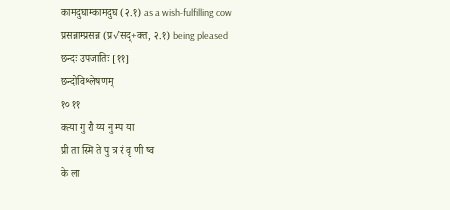कामदुघाम्कामदुघ (२.१) as a wish-fulfilling cow
प्रसन्नाम्प्रसन्न (प्र√सद्+क्त, २.१) being pleased
छन्दः उपजातिः [११]
छन्दोविश्लेषणम्
१० ११
क्त्या गु रौ य्य नु म्प या
प्री ता स्मि ते पु त्र रं वृ णी ष्व
के ला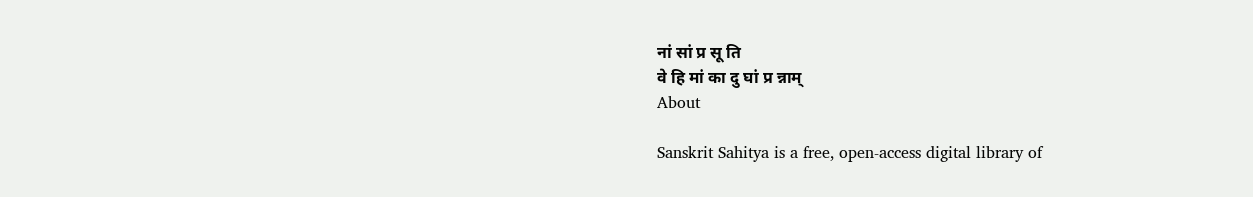नां सां प्र सू ति
वे हि मां का दु घां प्र न्नाम्
About

Sanskrit Sahitya is a free, open-access digital library of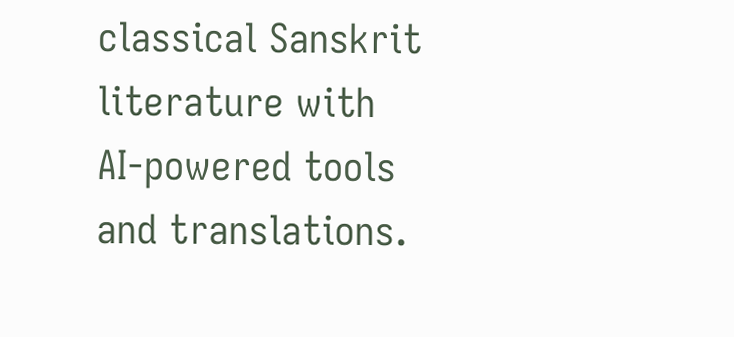classical Sanskrit literature with AI-powered tools and translations.